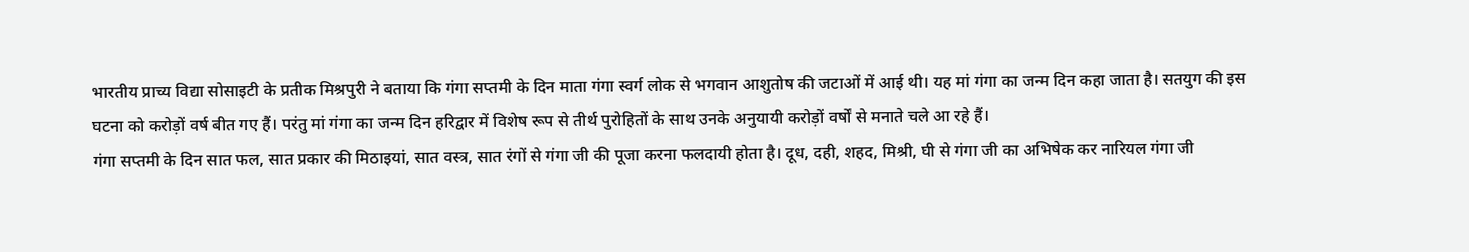भारतीय प्राच्य विद्या सोसाइटी के प्रतीक मिश्रपुरी ने बताया कि गंगा सप्तमी के दिन माता गंगा स्वर्ग लोक से भगवान आशुतोष की जटाओं में आई थी। यह मां गंगा का जन्म दिन कहा जाता है। सतयुग की इस घटना को करोड़ों वर्ष बीत गए हैं। परंतु मां गंगा का जन्म दिन हरिद्वार में विशेष रूप से तीर्थ पुरोहितों के साथ उनके अनुयायी करोड़ों वर्षों से मनाते चले आ रहे हैं।
गंगा सप्तमी के दिन सात फल, सात प्रकार की मिठाइयां, सात वस्त्र, सात रंगों से गंगा जी की पूजा करना फलदायी होता है। दूध, दही, शहद, मिश्री, घी से गंगा जी का अभिषेक कर नारियल गंगा जी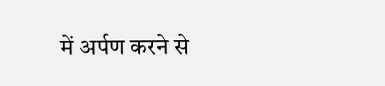में अर्पण करने से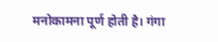मनोकामना पूर्ण होती है। गंगा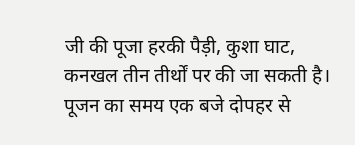जी की पूजा हरकी पैड़ी, कुशा घाट, कनखल तीन तीर्थों पर की जा सकती है। पूजन का समय एक बजे दोपहर से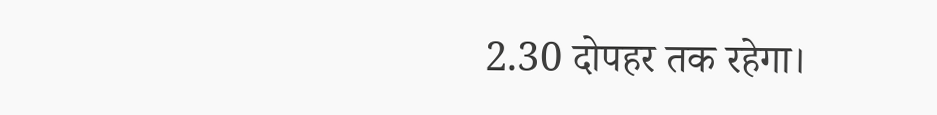2.30 दोपहर तक रहेगा।